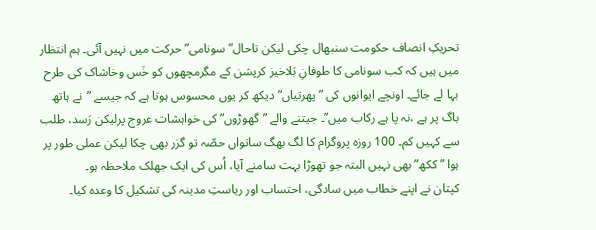تحریکِ انصاف حکومت سنبھال چکی لیکن تاحال” سونامی” حرکت میں نہیں آئی۔ ہم انتظار میں ہیں کہ کب سونامی کا طوفانِ بَلاخیز کرپشن کے مگرمچھوں کو خَس وخاشاک کی طرح بہا لے جائے۔ اونچے ایوانوں کی ”پھرتیاں”دیکھ کر یوں محسوس ہوتا ہے کہ جیسے ”نے ہاتھ باگ پر ہے ،نہ پا ہے رکاب میں”۔ جیتنے والے ”گھوڑوں” کی خواہشات عروج پرلیکن رَسد، طلب سے کہیں کم۔ 100 روزہ پروگرام کا لگ بھگ ساتواں حصّہ تو گزر بھی چکا لیکن عملی طور پر ہوا ”ککھ” بھی نہیں البتہ جو تھوڑا بہت سامنے آیا، اُس کی ایک جھلک ملاحظہ ہو۔
کپتان نے اپنے خطاب میں سادگی، احتساب اور ریاستِ مدینہ کی تشکیل کا وعدہ کیا۔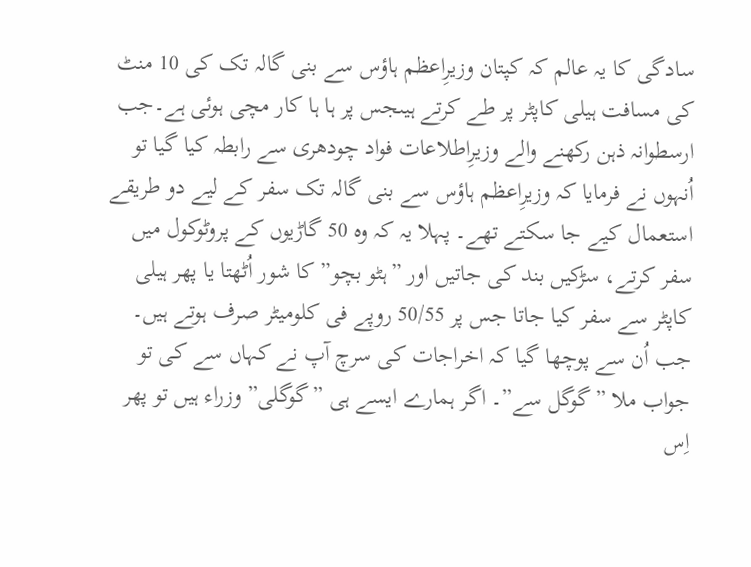سادگی کا یہ عالم کہ کپتان وزیرِاعظم ہاؤس سے بنی گالہ تک کی 10 منٹ کی مسافت ہیلی کاپٹر پر طے کرتے ہیںجس پر ہا ہا کار مچی ہوئی ہے۔جب ارسطوانہ ذہن رکھنے والے وزیرِاطلاعات فواد چودھری سے رابطہ کیا گیا تو اُنہوں نے فرمایا کہ وزیرِاعظم ہاؤس سے بنی گالہ تک سفر کے لیے دو طریقے استعمال کیے جا سکتے تھے۔ پہلا یہ کہ وہ 50 گاڑیوں کے پروٹوکول میں سفر کرتے، سڑکیں بند کی جاتیں اور ”ہٹو بچو” کا شور اُٹھتا یا پھر ہیلی کاپٹر سے سفر کیا جاتا جس پر 50/55 روپے فی کلومیٹر صرف ہوتے ہیں۔ جب اُن سے پوچھا گیا کہ اخراجات کی سرچ آپ نے کہاں سے کی تو جواب ملا ”گوگل سے”۔ اگر ہمارے ایسے ہی ”گوگلی” وزراء ہیں تو پھر اِس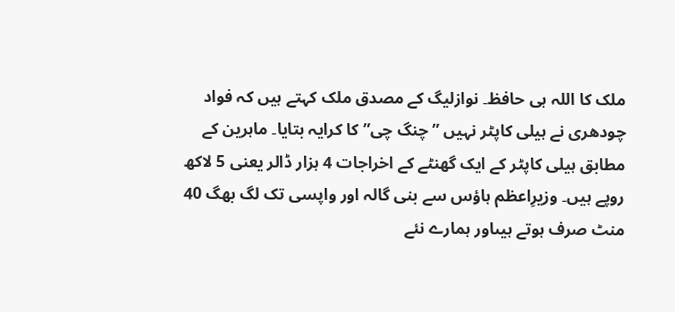ملک کا اللہ ہی حافظ۔ نوازلیگ کے مصدق ملک کہتے ہیں کہ فواد چودھری نے ہیلی کاپٹر نہیں ”چنگ چی” کا کرایہ بتایا۔ ماہرین کے مطابق ہیلی کاپٹر کے ایک گھنٹے کے اخراجات 4 ہزار ڈالر یعنی 5 لاکھ روپے ہیں۔ وزیرِاعظم ہاؤس سے بنی گالہ اور واپسی تک لگ بھگ 40 منٹ صرف ہوتے ہیںاور ہمارے نئے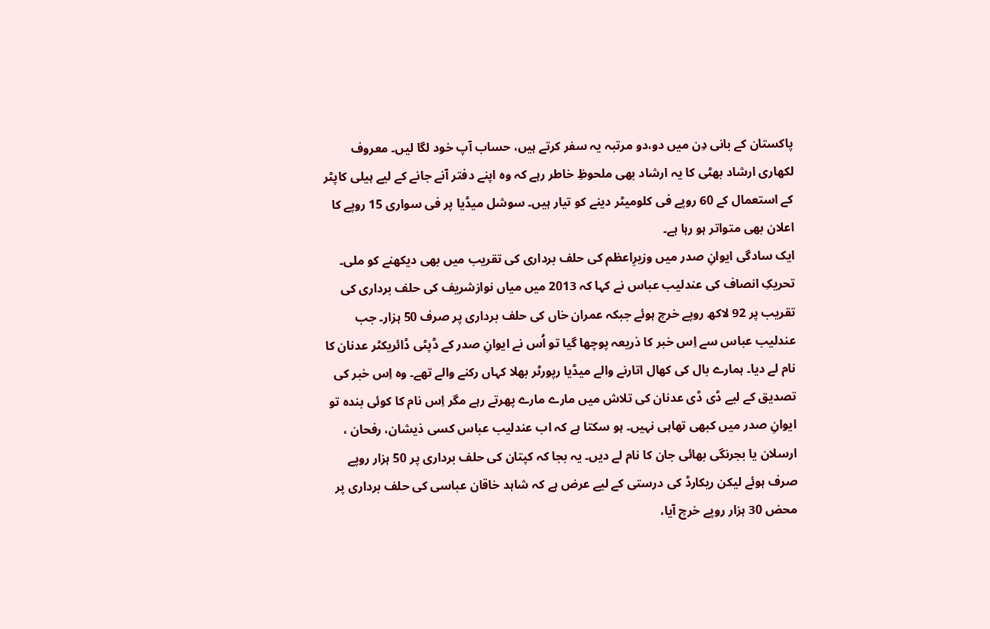پاکستان کے بانی دِن میں دو،دو مرتبہ یہ سفر کرتے ہیں، حساب آپ خود لگا لیں۔ معروف لکھاری ارشاد بھٹی کا یہ ارشاد بھی ملحوظِ خاطر رہے کہ وہ اپنے دفتر آنے جانے کے لیے ہیلی کاپٹر کے استعمال کے 60 روپے فی کلومیٹر دینے کو تیار ہیں۔ سوشل میڈیا پر فی سواری 15 روپے کا اعلان بھی متواتر ہو رہا ہے۔
ایک سادگی ایوانِ صدر میں وزیرِاعظم کی حلف برداری کی تقریب میں بھی دیکھنے کو ملی۔ تحریکِ انصاف کی عندلیب عباس نے کہا کہ 2013 میں میاں نوازشریف کی حلف برداری کی تقریب پر 92 لاکھ روپے خرچ ہوئے جبکہ عمران خاں کی حلف برداری پر صرف 50 ہزار۔ جب عندلیب عباس سے اِس خبر کا ذریعہ پوچھا گیا تو اُس نے ایوانِ صدر کے ڈپٹی ڈائریکٹر عدنان کا نام لے دیا۔ ہمارے بال کی کھال اتارنے والے میڈیا رپورٹر بھلا کہاں رکنے والے تھے۔ وہ اِس خبر کی تصدیق کے لیے ڈی ڈی عدنان کی تلاش میں مارے مارے پھرتے رہے مگر اِس نام کا کوئی بندہ تو ایوانِ صدر میں کبھی تھاہی نہیں۔ ہو سکتا ہے کہ اب عندلیب عباس کسی ذیشان، رفحان ، ارسلان یا بجرنگی بھائی جان کا نام لے دیں۔ یہ بجا کہ کپتان کی حلف برداری پر 50 ہزار روپے صرف ہوئے لیکن ریکارڈ کی درستی کے لیے عرض ہے کہ شاہد خاقان عباسی کی حلف برداری پر محض 30 ہزار روپے خرچ آیا،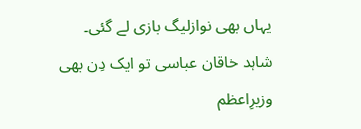یہاں بھی نوازلیگ بازی لے گئی۔
شاہد خاقان عباسی تو ایک دِن بھی وزیرِاعظم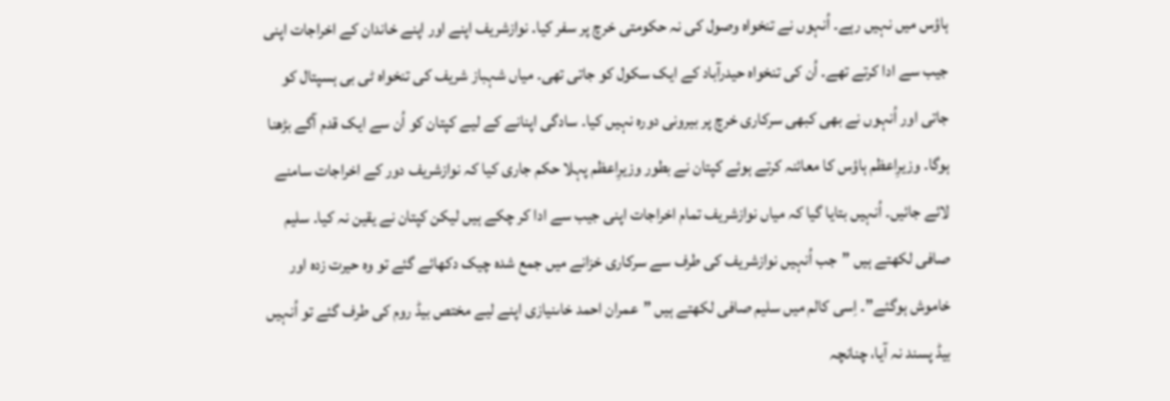ہاؤس میں نہیں رہے۔ اُنہوں نے تنخواہ وصول کی نہ حکومتی خرچ پر سفر کیا۔ نوازشریف اپنے اور اپنے خاندان کے اخراجات اپنی جیب سے ادا کرتے تھے۔ اُن کی تنخواہ حیدرآباد کے ایک سکول کو جاتی تھی۔ میاں شہباز شریف کی تنخواہ ٹی بی ہسپتال کو جاتی اور اُنہوں نے بھی کبھی سرکاری خرچ پر بیرونی دورہ نہیں کیا۔ سادگی اپنانے کے لیے کپتان کو اُن سے ایک قدم آگے بڑھنا ہوگا۔ وزیرِاعظم ہاؤس کا معائنہ کرتے ہوئے کپتان نے بطور وزیرِاعظم پہلا حکم جاری کیا کہ نوازشریف دور کے اخراجات سامنے لائے جائیں۔ اُنہیں بتایا گیا کہ میاں نوازشریف تمام اخراجات اپنی جیب سے ادا کر چکے ہیں لیکن کپتان نے یقین نہ کیا۔ سلیم صافی لکھتے ہیں ”جب اُنہیں نوازشریف کی طرف سے سرکاری خزانے میں جمع شدہ چیک دکھائے گئے تو وہ حیرت زدہ اور خاموش ہوگئے”۔ اِسی کالم میں سلیم صافی لکھتے ہیں ”عمران احمد خاںنیازی اپنے لیے مختص بیڈ روم کی طرف گئے تو اُنہیں بیڈ پسند نہ آیا، چنانچہ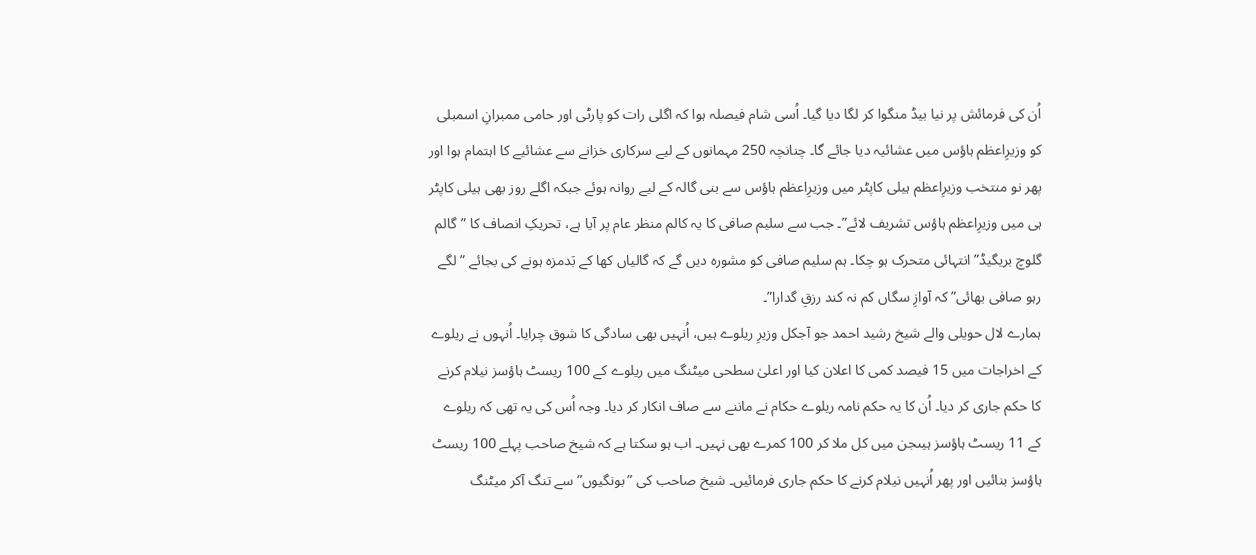اُن کی فرمائش پر نیا بیڈ منگوا کر لگا دیا گیا۔ اُسی شام فیصلہ ہوا کہ اگلی رات کو پارٹی اور حامی ممبرانِ اسمبلی کو وزیرِاعظم ہاؤس میں عشائیہ دیا جائے گا۔ چنانچہ 250 مہمانوں کے لیے سرکاری خزانے سے عشائیے کا اہتمام ہوا اور پھر نو منتخب وزیرِاعظم ہیلی کاپٹر میں وزیرِاعظم ہاؤس سے بنی گالہ کے لیے روانہ ہوئے جبکہ اگلے روز بھی ہیلی کاپٹر ہی میں وزیرِاعظم ہاؤس تشریف لائے”۔ جب سے سلیم صافی کا یہ کالم منظر عام پر آیا ہے، تحریکِ انصاف کا ”گالم گلوچ بریگیڈ” انتہائی متحرک ہو چکا۔ ہم سلیم صافی کو مشورہ دیں گے کہ گالیاں کھا کے بَدمزہ ہونے کی بجائے ”لگے رہو صافی بھائی” کہ آوازِ سگاں کم نہ کند رزقِ گدارا”۔
ہمارے لال حویلی والے شیخ رشید احمد جو آجکل وزیرِ ریلوے ہیں، اُنہیں بھی سادگی کا شوق چرایا۔ اُنہوں نے ریلوے کے اخراجات میں 15 فیصد کمی کا اعلان کیا اور اعلیٰ سطحی میٹنگ میں ریلوے کے 100 ریسٹ ہاؤسز نیلام کرنے کا حکم جاری کر دیا۔ اُن کا یہ حکم نامہ ریلوے حکام نے ماننے سے صاف انکار کر دیا۔ وجہ اُس کی یہ تھی کہ ریلوے کے 11 ریسٹ ہاؤسز ہیںجن میں کل ملا کر 100 کمرے بھی نہیں۔ اب ہو سکتا ہے کہ شیخ صاحب پہلے 100 ریسٹ ہاؤسز بنائیں اور پھر اُنہیں نیلام کرنے کا حکم جاری فرمائیں۔ شیخ صاحب کی ”بونگیوں” سے تنگ آکر میٹنگ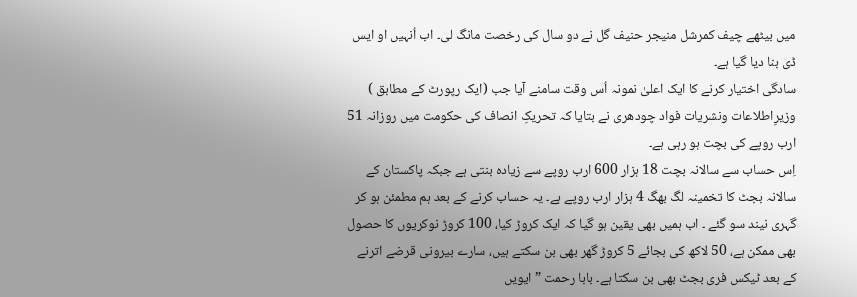میں بیٹھے چیف کمرشل منیجر حنیف گل نے دو سال کی رخصت مانگ لی۔ اب اُنہیں او ایس ڈی بنا دیا گیا ہے۔
سادگی اختیار کرنے کا ایک اعلیٰ نمونہ اُس وقت سامنے آیا جب (ایک رپورٹ کے مطابق ) وزیرِاطلاعات ونشریات فواد چودھری نے بتایا کہ تحریکِ انصاف کی حکومت میں روزانہ 51 ارب روپے کی بچت ہو رہی ہے۔
اِس حساب سے سالانہ بچت 18 ہزار 600 ارب روپے سے زیادہ بنتی ہے جبکہ پاکستان کے سالانہ بجٹ کا تخمینہ لگ بھگ 4 ہزار ارب روپے ہے۔ یہ حساب کرنے کے بعد ہم مطمئن ہو کر گہری نیند سو گئے ۔ اب ہمیں بھی یقین ہو گیا کہ ایک کروڑ کیا، 100 کروڑ نوکریوں کا حصول بھی ممکن ہے، 50 لاکھ کی بجائے 5 کروڑ گھر بھی بن سکتے ہیں، سارے بیرونی قرضے اترنے کے بعد ٹیکس فری بجٹ بھی بن سکتا ہے۔ بابا رحمت ”ایویں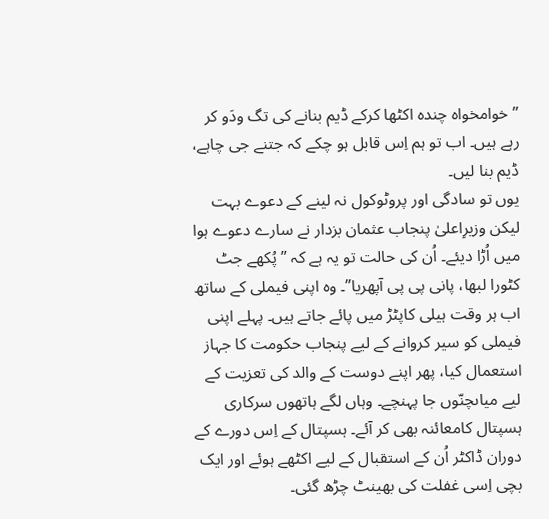”خوامخواہ چندہ اکٹھا کرکے ڈیم بنانے کی تگ ودَو کر رہے ہیں۔ اب تو ہم اِس قابل ہو چکے کہ جتنے جی چاہے، ڈیم بنا لیں۔
یوں تو سادگی اور پروٹوکول نہ لینے کے دعوے بہت لیکن وزیرِاعلیٰ پنجاب عثمان بزدار نے سارے دعوے ہوا میں اُڑا دیئے۔ اُن کی حالت تو یہ ہے کہ ”پُکھے جٹ کٹورا لبھا، پانی پی پی آپھریا”۔ وہ اپنی فیملی کے ساتھ اب ہر وقت ہیلی کاپٹڑ میں پائے جاتے ہیں۔ پہلے اپنی فیملی کو سیر کروانے کے لیے پنجاب حکومت کا جہاز استعمال کیا، پھر اپنے دوست کے والد کی تعزیت کے لیے میاںچنّوں جا پہنچے۔ وہاں لگے ہاتھوں سرکاری ہسپتال کامعائنہ بھی کر آئے۔ ہسپتال کے اِس دورے کے دوران ڈاکٹر اُن کے استقبال کے لیے اکٹھے ہوئے اور ایک بچی اِسی غفلت کی بھینٹ چڑھ گئی۔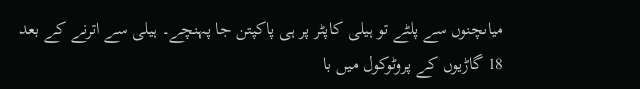میاںچنوں سے پلٹے تو ہیلی کاپٹر پر ہی پاکپتن جا پہنچے۔ ہیلی سے اترنے کے بعد 18 گاڑیوں کے پروٹوکول میں با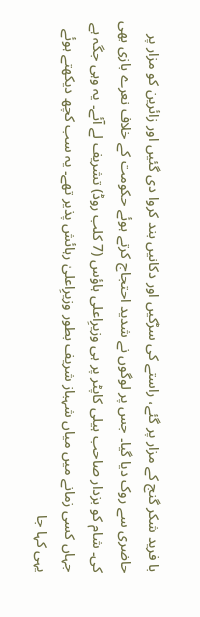با فرید شکر گنج کے مزار پر گئے، راستے کی سڑکیں اور دکانیں بند کروا دی گئیں اور زائرین کو مزار پر حاضری سے روک دیا گیا۔ جس پر لوگوں نے شدید احتجاج کرتے ہوئے حکومت کے خلاف نعرے بازی بھی کی۔ شام کو بزدار صاحب ہیلی کاپٹر پر ہی وزیرِاعلی ہاؤس (7 کلب روڈ) تشریف لے آئے۔ یہ وہی جگہ ہے جہاں کسی زمانے میں میاں شہباز شریف بطور وزیرِاعلیٰ رہائش پذیر تھے۔ یہ سب کچھ دیکھتے ہوئے یہی کہا جا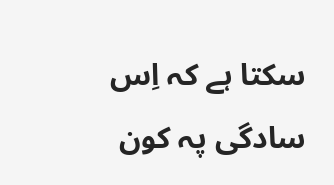سکتا ہے کہ اِس سادگی پہ کون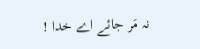نہ مَر جائے اے خدا !